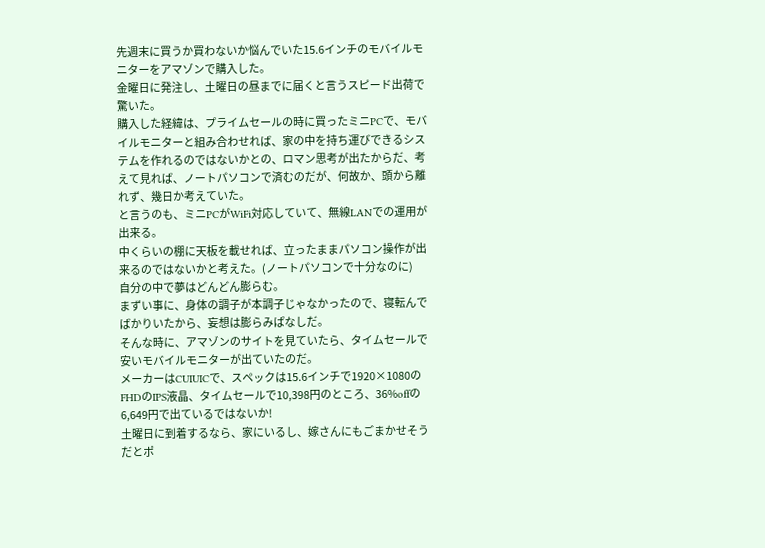先週末に買うか買わないか悩んでいた15.6インチのモバイルモニターをアマゾンで購入した。
金曜日に発注し、土曜日の昼までに届くと言うスピード出荷で驚いた。
購入した経緯は、プライムセールの時に買ったミニPCで、モバイルモニターと組み合わせれば、家の中を持ち運びできるシステムを作れるのではないかとの、ロマン思考が出たからだ、考えて見れば、ノートパソコンで済むのだが、何故か、頭から離れず、幾日か考えていた。
と言うのも、ミニPCがWiFi対応していて、無線LANでの運用が出来る。
中くらいの棚に天板を載せれば、立ったままパソコン操作が出来るのではないかと考えた。(ノートパソコンで十分なのに)
自分の中で夢はどんどん膨らむ。
まずい事に、身体の調子が本調子じゃなかったので、寝転んでばかりいたから、妄想は膨らみぱなしだ。
そんな時に、アマゾンのサイトを見ていたら、タイムセールで安いモバイルモニターが出ていたのだ。
メーカーはCUIUICで、スペックは15.6インチで1920×1080のFHDのIPS液晶、タイムセールで10,398円のところ、36%offの6,649円で出ているではないか!
土曜日に到着するなら、家にいるし、嫁さんにもごまかせそうだとポ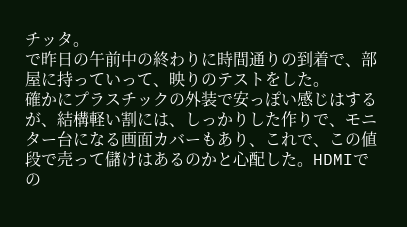チッタ。
で昨日の午前中の終わりに時間通りの到着で、部屋に持っていって、映りのテストをした。
確かにプラスチックの外装で安っぽい感じはするが、結構軽い割には、しっかりした作りで、モニター台になる画面カバーもあり、これで、この値段で売って儲けはあるのかと心配した。HDMIでの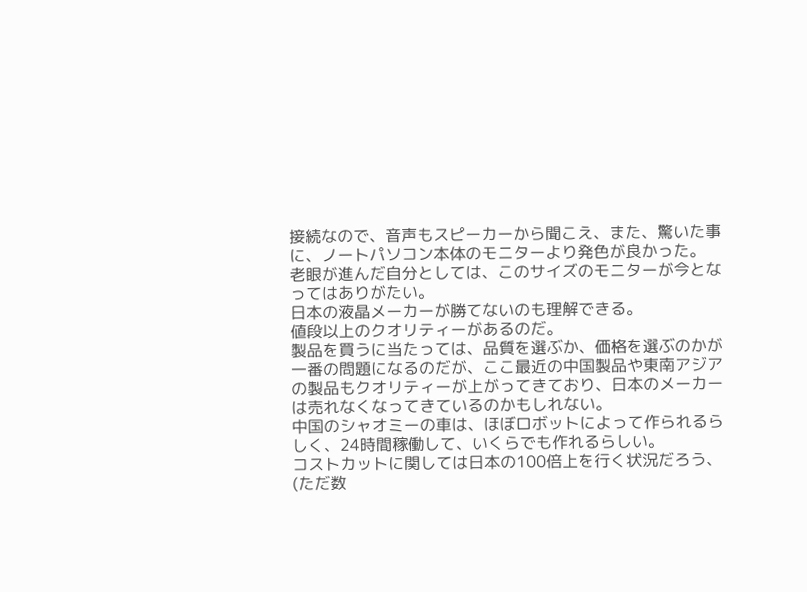接続なので、音声もスピーカーから聞こえ、また、驚いた事に、ノートパソコン本体のモニターより発色が良かった。
老眼が進んだ自分としては、このサイズのモニターが今となってはありがたい。
日本の液晶メーカーが勝てないのも理解できる。
値段以上のクオリティーがあるのだ。
製品を買うに当たっては、品質を選ぶか、価格を選ぶのかが一番の問題になるのだが、ここ最近の中国製品や東南アジアの製品もクオリティーが上がってきており、日本のメーカーは売れなくなってきているのかもしれない。
中国のシャオミーの車は、ほぼロボットによって作られるらしく、24時間稼働して、いくらでも作れるらしい。
コストカットに関しては日本の100倍上を行く状況だろう、(ただ数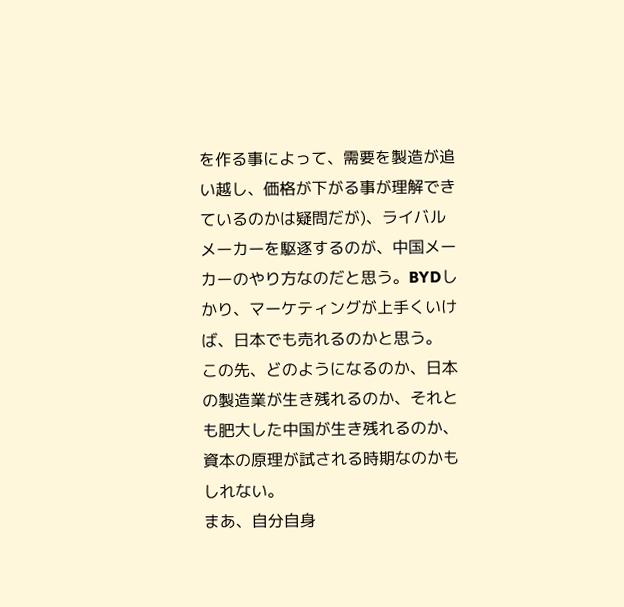を作る事によって、需要を製造が追い越し、価格が下がる事が理解できているのかは疑問だが)、ライバルメーカーを駆逐するのが、中国メーカーのやり方なのだと思う。BYDしかり、マーケティングが上手くいけば、日本でも売れるのかと思う。
この先、どのようになるのか、日本の製造業が生き残れるのか、それとも肥大した中国が生き残れるのか、資本の原理が試される時期なのかもしれない。
まあ、自分自身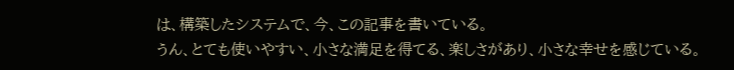は、構築したシステムで、今、この記事を書いている。
うん、とても使いやすい、小さな満足を得てる、楽しさがあり、小さな幸せを感じている。